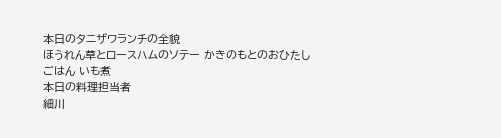本日のタニザワランチの全貌
ほうれん草とロースハムのソテー かきのもとのおひたし
ごはん いも煮
本日の料理担当者
細川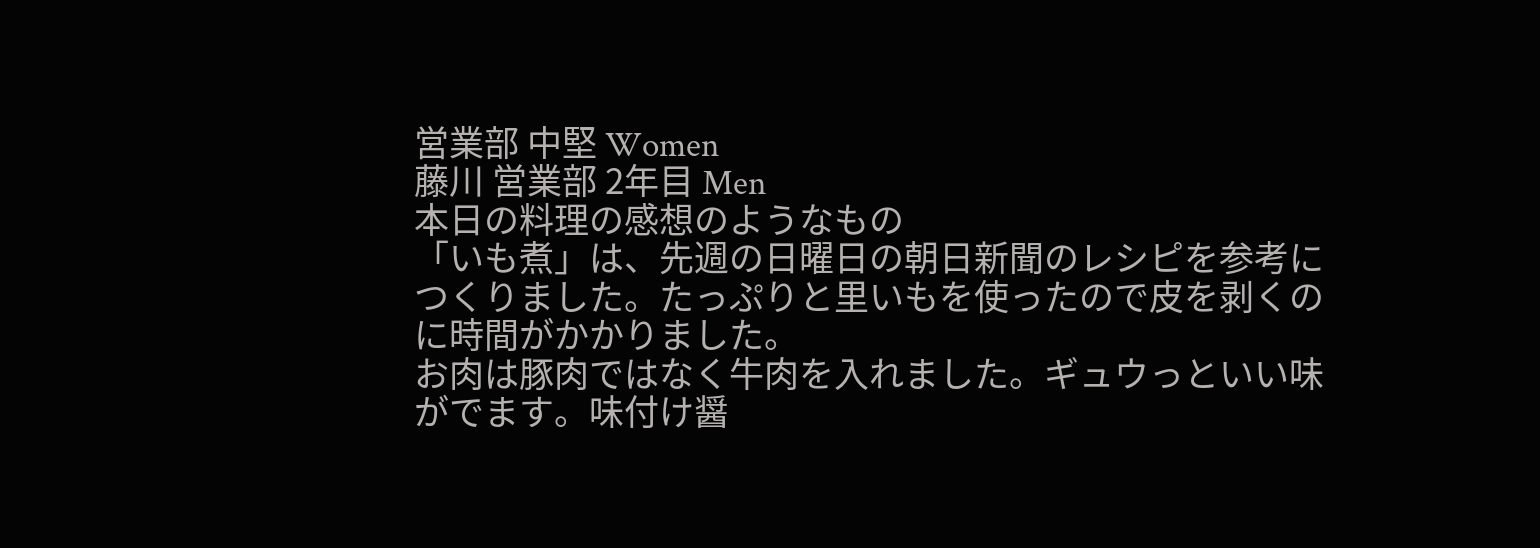営業部 中堅 Women
藤川 営業部 2年目 Men
本日の料理の感想のようなもの
「いも煮」は、先週の日曜日の朝日新聞のレシピを参考につくりました。たっぷりと里いもを使ったので皮を剥くのに時間がかかりました。
お肉は豚肉ではなく牛肉を入れました。ギュウっといい味がでます。味付け醤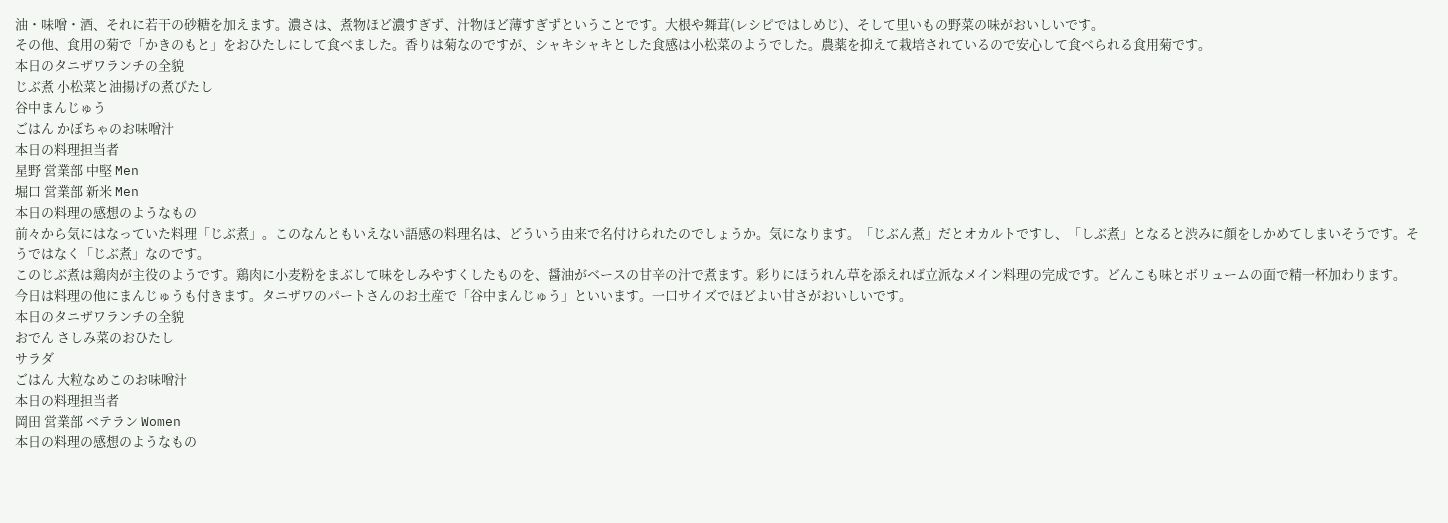油・味噌・酒、それに若干の砂糖を加えます。濃さは、煮物ほど濃すぎず、汁物ほど薄すぎずということです。大根や舞茸(レシピではしめじ)、そして里いもの野菜の味がおいしいです。
その他、食用の菊で「かきのもと」をおひたしにして食べました。香りは菊なのですが、シャキシャキとした食感は小松菜のようでした。農薬を抑えて栽培されているので安心して食べられる食用菊です。
本日のタニザワランチの全貌
じぶ煮 小松菜と油揚げの煮びたし
谷中まんじゅう
ごはん かぼちゃのお味噌汁
本日の料理担当者
星野 営業部 中堅 Men
堀口 営業部 新米 Men
本日の料理の感想のようなもの
前々から気にはなっていた料理「じぶ煮」。このなんともいえない語感の料理名は、どういう由来で名付けられたのでしょうか。気になります。「じぶん煮」だとオカルトですし、「しぶ煮」となると渋みに顔をしかめてしまいそうです。そうではなく「じぶ煮」なのです。
このじぶ煮は鶏肉が主役のようです。鶏肉に小麦粉をまぶして味をしみやすくしたものを、醤油がベースの甘辛の汁で煮ます。彩りにほうれん草を添えれば立派なメイン料理の完成です。どんこも味とボリュームの面で精一杯加わります。
今日は料理の他にまんじゅうも付きます。タニザワのパートさんのお土産で「谷中まんじゅう」といいます。一口サイズでほどよい甘さがおいしいです。
本日のタニザワランチの全貌
おでん さしみ菜のおひたし
サラダ
ごはん 大粒なめこのお味噌汁
本日の料理担当者
岡田 営業部 ベテラン Women
本日の料理の感想のようなもの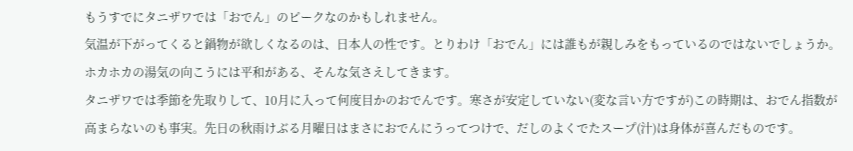もうすでにタニザワでは「おでん」のピークなのかもしれません。
気温が下がってくると鍋物が欲しくなるのは、日本人の性です。とりわけ「おでん」には誰もが親しみをもっているのではないでしょうか。ホカホカの湯気の向こうには平和がある、そんな気さえしてきます。
タニザワでは季節を先取りして、10月に入って何度目かのおでんです。寒さが安定していない(変な言い方ですが)この時期は、おでん指数が高まらないのも事実。先日の秋雨けぶる月曜日はまさにおでんにうってつけで、だしのよくでたスープ(汁)は身体が喜んだものです。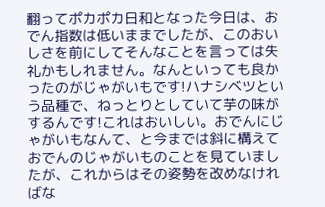翻ってポカポカ日和となった今日は、おでん指数は低いままでしたが、このおいしさを前にしてそんなことを言っては失礼かもしれません。なんといっても良かったのがじゃがいもです!ハナシベツという品種で、ねっとりとしていて芋の味がするんです!これはおいしい。おでんにじゃがいもなんて、と今までは斜に構えておでんのじゃがいものことを見ていましたが、これからはその姿勢を改めなければな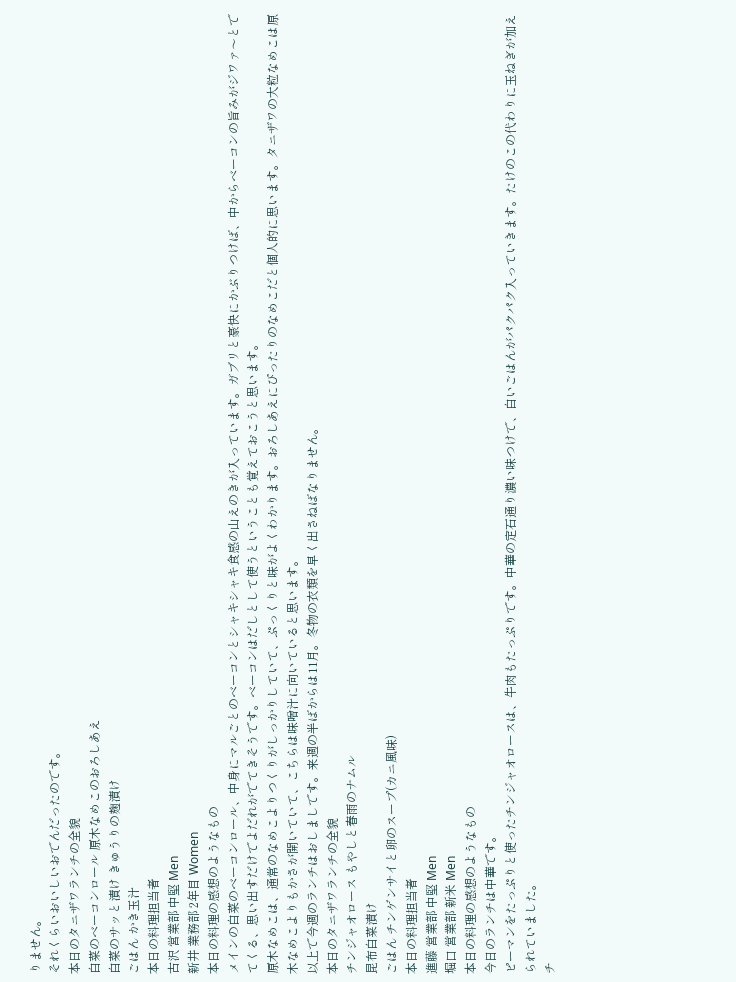りません。
それくらいおいしいおでんだったのです。
本日のタニザワランチの全貌
白菜のベーコンロール 原木なめこのおろしあえ
白菜のサッと漬け きゅうりの麹漬け
ごはん かき玉汁
本日の料理担当者
古沢 営業部 中堅 Men
新井 業務部 2年目 Women
本日の料理の感想のようなもの
メインの白菜のベーコンロール、中身にマルごとのベーコンとシャキシャキ食感の山えのきが入っています。ガブリと豪快にかぶりつけば、中からベーコンの旨みがジワァ〜とでてくる、思い出すだけでよだれがでてきそうです。ベーコンはだしとして使うということも覚えておこうと思います。
原木なめこは、通常のなめこよりつくりがしっかりしていて、ぷっくりと味がよくわかります。おろしあえにぴったりのなめこだと個人的に思います。タニザワの大粒なめこは原木なめこよりもかさが開いていて、こちらは味噌汁に向いていると思います。
以上で今週のランチはおしましです。来週の半ばからは11月。冬物の衣類を早く出さねばなりません。
本日のタニザワランチの全貌
チンジャオロース もやしと春雨のナムル
昆布白菜漬け
ごはん チンゲンサイと卵のスープ(カニ風味)
本日の料理担当者
進藤 営業部 中堅 Men
堀口 営業部 新米 Men
本日の料理の感想のようなもの
今日のランチは中華です。
ピーマンをたっぷりと使ったチンジャオロースは、牛肉もたっぷりです。中華の定石通り濃い味つけで、白いごはんがパクパク入っていきます。たけのこの代わりに玉ねぎが加えられていました。
チ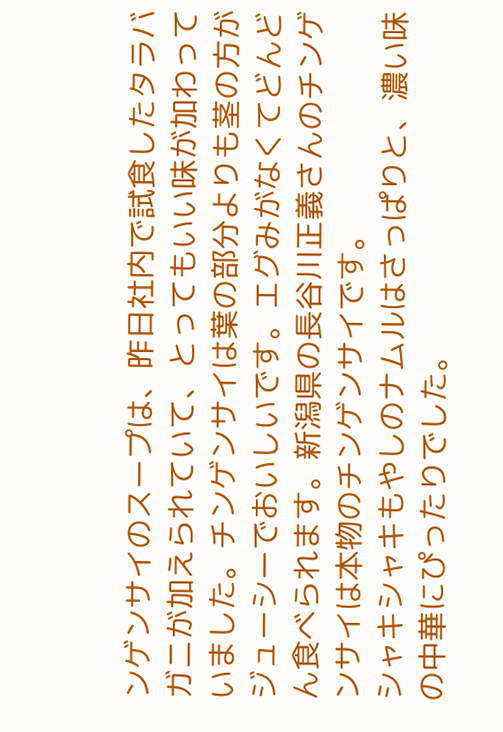ンゲンサイのスープは、昨日社内で試食したタラバガニが加えられていて、とってもいい味が加わっていました。チンゲンサイは葉の部分よりも茎の方がジューシーでおいしいです。エグみがなくてどんどん食べられます。新潟県の長谷川正義さんのチンゲンサイは本物のチンゲンサイです。
シャキシャキもやしのナムルはさっぱりと、濃い味の中華にぴったりでした。